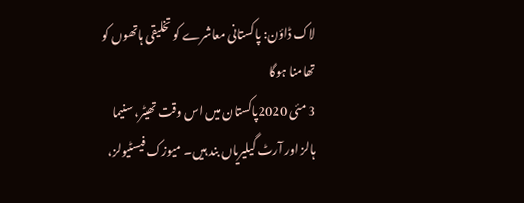لاک ڈاؤن: پاکستانی معاشرے کو تخلیقی ہاتھوں کو تھامنا ہوگا
3 مئی 2020پاکستان میں اس وقت تھیٹر، سنیما ہالز اور آرٹ گیلیریاں بند ہیں۔ میوزک فیسٹیولز،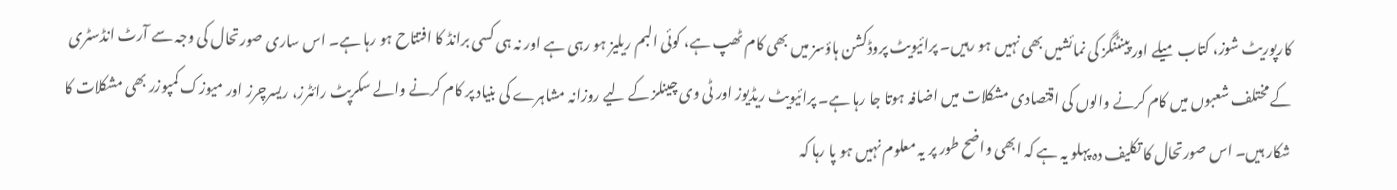کارپوریٹ شوز، کتاب میلے اور پینٹنگز کی نمائشیں بھی نہیں ہو رہیں۔ پرائیویٹ پروڈکشن ہاؤسز میں بھی کام ٹھپ ہے، کوئی البم ریلیز ہو رہی ہے اور نہ ہی کسی برانڈ کا افتتاح ہو رہا ہے۔ اس ساری صورتحال کی وجہ سے آرٹ انڈسٹری کے مختلف شعبوں میں کام کرنے والوں کی اقتصادی مشکلات میں اضافہ ہوتا جا رہا ہے۔ پرائیویٹ ریڈیوز اور ٹی وی چینلز کے لیے روزانہ مشاہرے کی بنیاد پر کام کرنے والے سکرپٹ رائٹرز، ریسرچرز اور میوزک کمپوزر بھی مشکلات کا شکار ہیں۔ اس صورتحال کا تکلیف دہ پہلو یہ ہے کہ ابھی واضح طور پر یہ معلوم نہیں ہو پا رہا کہ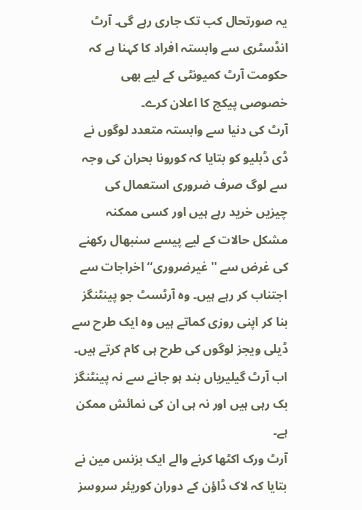یہ صورتحال کب تک جاری رہے گی۔ آرٹ انڈسٹری سے وابستہ افراد کا کہنا ہے کہ حکومت آرٹ کمیونٹی کے لیے بھی خصوصی پیکج کا اعلان کرے۔
آرٹ کی دنیا سے وابستہ متعدد لوگوں نے ڈی ڈبلیو کو بتایا کہ کورونا بحران کی وجہ سے لوگ صرف ضروری استعمال کی چیزیں خرید رہے ہیں اور کسی ممکنہ مشکل حالات کے لیے پیسے سنبھال رکھنے کی غرض سے ''غیرضروری‘‘ اخراجات سے اجتناب کر رہے ہیں۔ وہ آرٹسٹ جو پینٹنگز بنا کر اپنی روزی کماتے ہیں وہ ایک طرح سے ڈیلی ویجز لوگوں کی طرح ہی کام کرتے ہیں۔ اب آرٹ گیلیریاں بند ہو جانے سے نہ پینٹنگز بک رہی ہیں اور نہ ہی ان کی نمائش ممکن ہے۔
آرٹ ورک اکٹھا کرنے والے ایک بزنس مین نے بتایا کہ لاک ڈاؤن کے دوران کوریئر سروسز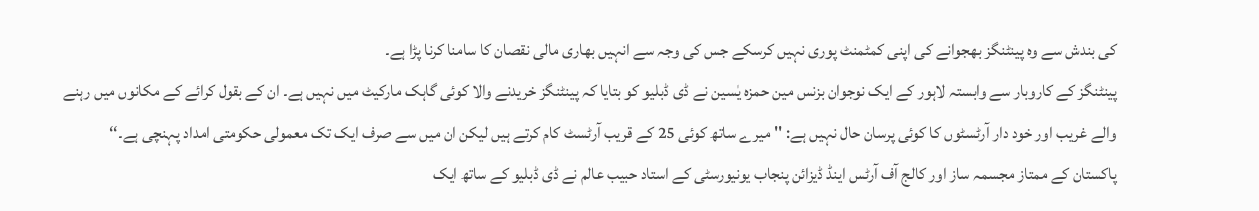کی بندش سے وہ پینٹنگز بھجوانے کی اپنی کمٹمنٹ پوری نہیں کرسکے جس کی وجہ سے انہیں بھاری مالی نقصان کا سامنا کرنا پڑا ہے۔
پینٹنگز کے کاروبار سے وابستہ لاہور کے ایک نوجوان بزنس مین حمزہ یٰسین نے ڈی ڈبلیو کو بتایا کہ پینٹنگز خریدنے والا کوئی گاہک مارکیٹ میں نہیں ہے۔ ان کے بقول کرائے کے مکانوں میں رہنے والے غریب اور خود دار آرٹسٹوں کا کوئی پرسان حال نہیں ہے: ''میرے ساتھ کوئی 25 کے قریب آرٹسٹ کام کرتے ہیں لیکن ان میں سے صرف ایک تک معمولی حکومتی امداد پہنچی ہے۔‘‘
پاکستان کے ممتاز مجسمہ ساز اور کالج آف آرٹس اینڈ ڈیزائن پنجاب یونیورسٹی کے استاد حبیب عالم نے ڈی ڈبلیو کے ساتھ ایک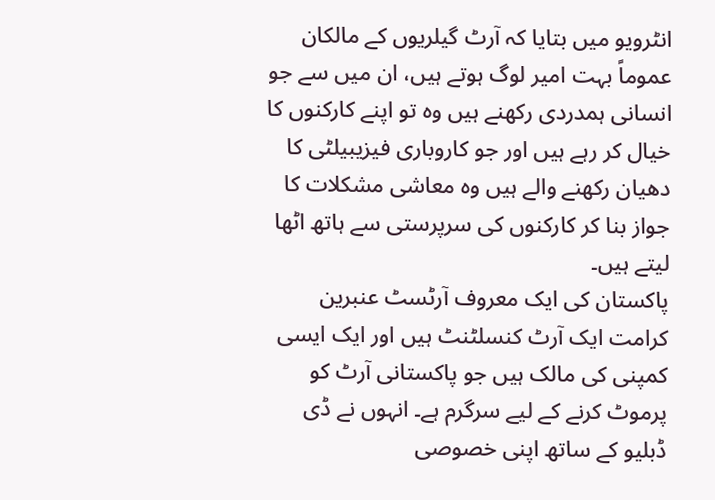انٹرویو میں بتایا کہ آرٹ گیلریوں کے مالکان عموماً بہت امیر لوگ ہوتے ہیں، ان میں سے جو انسانی ہمدردی رکھنے ہیں وہ تو اپنے کارکنوں کا خیال کر رہے ہیں اور جو کاروباری فیزیبیلٹی کا دھیان رکھنے والے ہیں وہ معاشی مشکلات کا جواز بنا کر کارکنوں کی سرپرستی سے ہاتھ اٹھا لیتے ہیں۔
پاکستان کی ایک معروف آرٹسٹ عنبرین کرامت ایک آرٹ کنسلٹنٹ ہیں اور ایک ایسی کمپنی کی مالک ہیں جو پاکستانی آرٹ کو پرموٹ کرنے کے لیے سرگرم ہے۔ انہوں نے ڈی ڈبلیو کے ساتھ اپنی خصوصی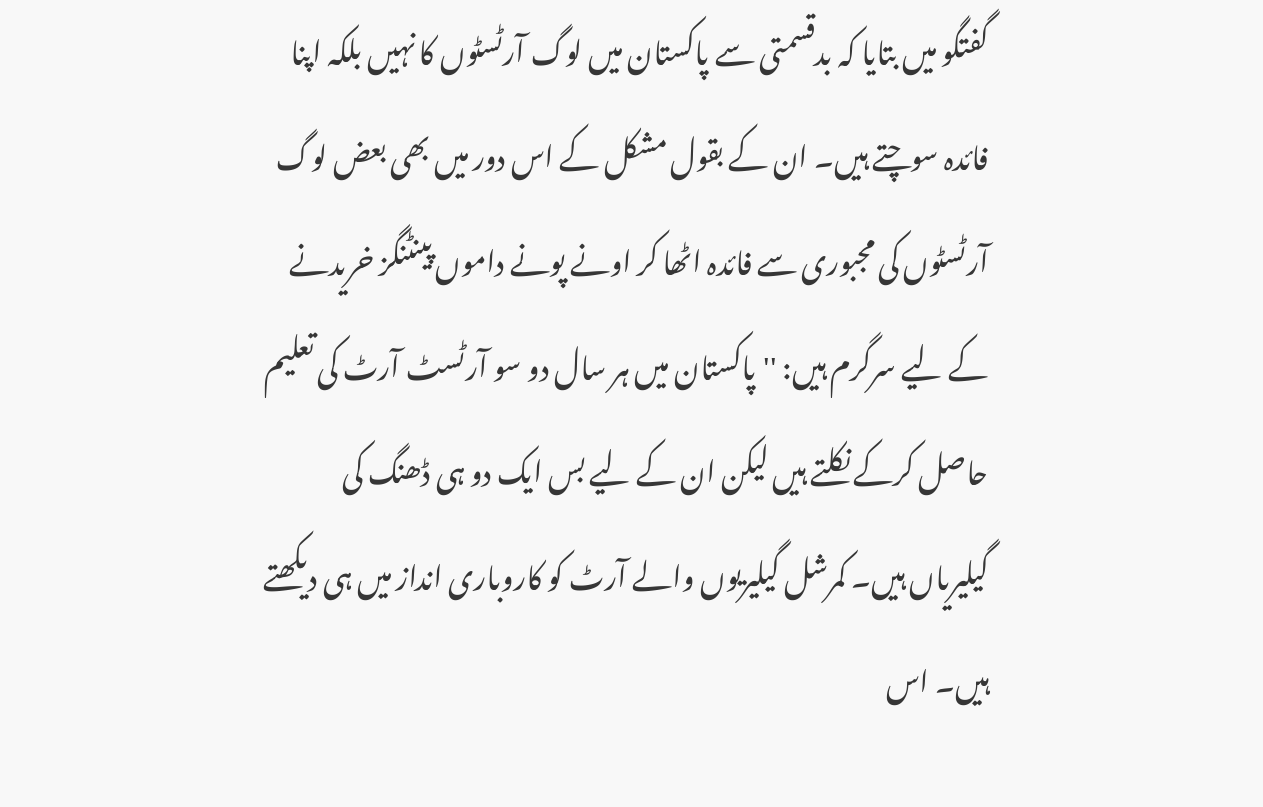گفتگو میں بتایا کہ بدقسمتی سے پاکستان میں لوگ آرٹسٹوں کا نہیں بلکہ اپنا فائدہ سوچتے ہیں۔ ان کے بقول مشکل کے اس دور میں بھی بعض لوگ آرٹسٹوں کی مجبوری سے فائدہ اٹھا کر اونے پونے داموں پینٹنگز خریدنے کے لیے سرگرم ہیں: ''پاکستان میں ہر سال دو سو آرٹسٹ آرٹ کی تعلیم حاصل کرکے نکلتے ہیں لیکن ان کے لیے بس ایک دو ہی ڈھنگ کی گیلیریاں ہیں۔ کمرشل گیلیریوں والے آرٹ کو کاروباری انداز میں ہی دیکھتے ہیں۔ اس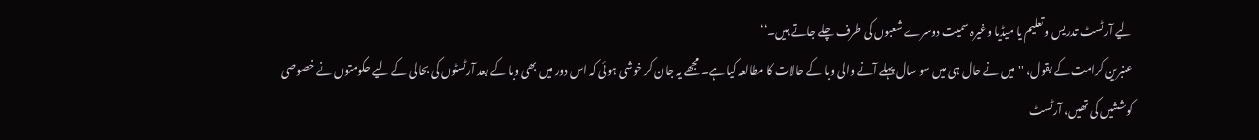لیے آرٹسٹ تدریس وتعلیم یا میڈیا وغیرہ سمیت دوسرے شعبوں کی طرف چلے جاتے ہیں۔‘‘
عنبرین کرامت کے بقول، ''میں نے حال ہی میں سو سال پہلے آنے والی وبا کے حالات کا مطالعہ کیا ہے۔ مجھے یہ جان کر خوشی ہوئی کہ اس دور میں بھی وبا کے بعد آرٹسٹوں کی بحالی کے لیے حکومتوں نے خصوصی کوششیں کی تھیں، آرٹسٹ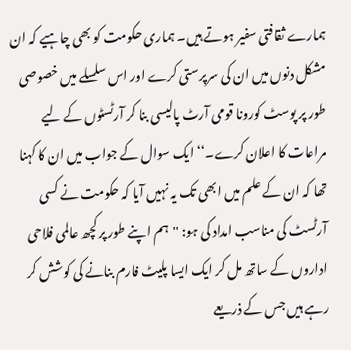ہمارے ثقافتی سفیر ہوتے ہیں۔ ہماری حکومت کو بھی چاہیے کہ ان مشکل دنوں میں ان کی سرپرستی کرے اور اس سلسلے میں خصوصی طور پر پوسٹ کورونا قومی آرٹ پالیسی بنا کر آرٹسٹوں کے لیے مراعات کا اعلان کرے۔‘‘ ایک سوال کے جواب میں ان کا کہنا تھا کہ ان کے علم میں ابھی تک یہ نہیں آیا کہ حکومت نے کسی آرٹسٹ کی مناسب امداد کی ہو: ''ہم اپنے طور پر کچھ عالمی فلاحی اداروں کے ساتھ مل کر ایک ایسا پلیٹ فارم بنانے کی کوشش کر رہے ہیں جس کے ذریعے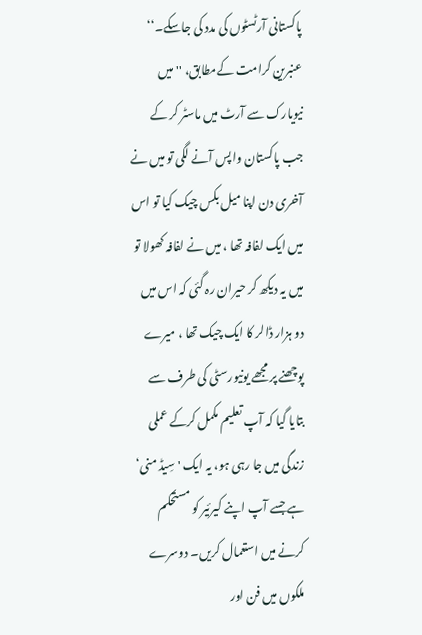پاکستانی آرٹسٹوں کی مدد کی جاسکے۔‘‘
عنبرین کرامت کےمطابق، ''میں نیویارک سے آرٹ میں ماسٹر کر کے جب پاکستان واپس آنے لگی تو میں نے آخری دن اپنا میل بکس چیک کیا تو اس میں ایک لفافہ تھا ، میں نے لفافہ کھولا تو میں یہ دیکھ کر حیران رہ گئی کہ اس میں دو ہزار ڈالر کا ایک چیک تھا ، میرے پوچھنے پر مجھے یونیورسٹی کی طرف سے بتایا گیا کہ آپ تعلیم مکمل کرکے عملی زندگی میں جا رہی ہو، یہ ایک 'سِیڈ منی‘ ہے جسے آپ اپنے کیرئیر کو مستحکم کرنے میں استعمال کریں۔ دوسرے ملکوں میں فن اور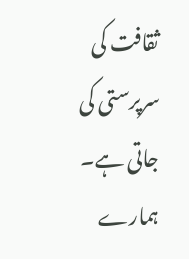ثقافت کی سرپرستی کی جاتی ہے۔ ہمارے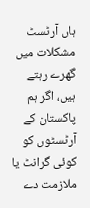ہاں آرٹسٹ مشکلات میں گھرے رہتے ہیں، اگر ہم پاکستان کے آرٹسٹوں کو کوئی گرانٹ یا ملازمت دے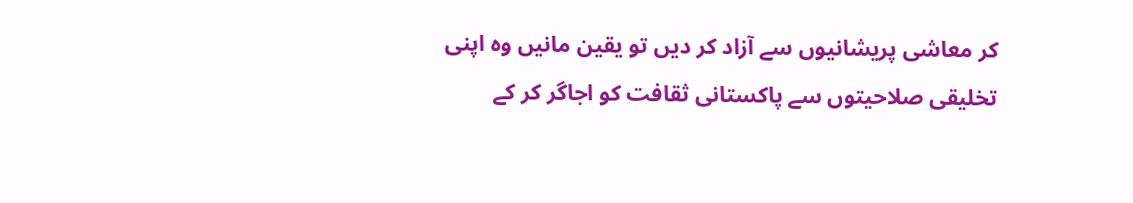کر معاشی پریشانیوں سے آزاد کر دیں تو یقین مانیں وہ اپنی تخلیقی صلاحیتوں سے پاکستانی ثقافت کو اجاگر کر کے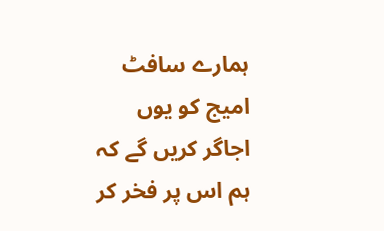ہمارے سافٹ امیج کو یوں اجاگر کریں گے کہ ہم اس پر فخر کر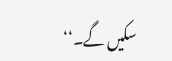سکیں گے۔‘‘